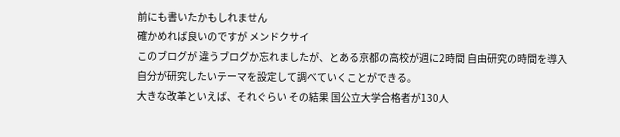前にも書いたかもしれません
確かめれば良いのですが メンドクサイ
このブログが 違うブログか忘れましたが、とある京都の高校が週に2時間 自由研究の時間を導入
自分が研究したいテーマを設定して調べていくことができる。
大きな改革といえば、それぐらい その結果 国公立大学合格者が130人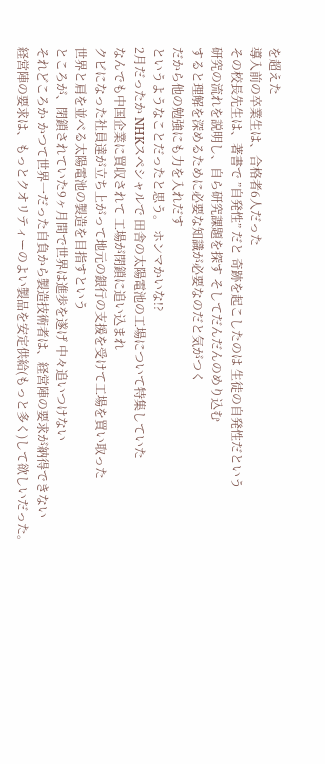を超えた
導入前の卒業生は、合格者6人だった
その校長先生は、著書で ”自発性” だと 奇跡を起こしたのは 生徒の自発性だという
研究の流れを説明し、自ら研究課題を探す そしてだんだんのめり込む
すると理解を深めるために必要な知識が必要なのだと気がつく
だから他の勉強にも力を入れだす
というようなことだったと思う。 ホンマかいな!?
2月だったか NHKスペシャルで 田舎の太陽電池の工場について特集していた
なんでも中国企業に買収されて 工場が閉鎖に追い込まれ
クビになった社員達が立ち上がって地元の銀行の支援を受けて工場を買い取った
世界と肩を並べる太陽電池の製造を目指すという
ところが、閉鎖されていた9ヶ月間で世界は進歩を遂げ 中々追いつけない
それどころか かつて世界一だった自負から製造技術者は、経営陣の要求が納得できない
経営陣の要求は、もっとクオリティーのよい製品を安定供給(もっと多く)して欲しいだった。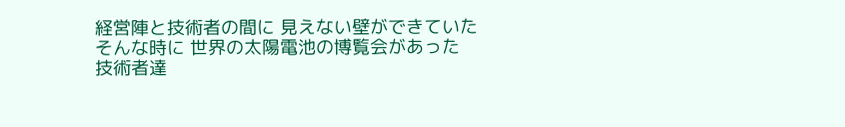経営陣と技術者の間に 見えない壁ができていた
そんな時に 世界の太陽電池の博覧会があった
技術者達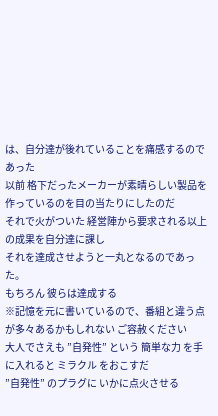は、自分達が後れていることを痛感するのであった
以前 格下だったメーカーが素晴らしい製品を作っているのを目の当たりにしたのだ
それで火がついた 経営陣から要求される以上の成果を自分達に課し
それを達成させようと一丸となるのであった。
もちろん 彼らは達成する
※記憶を元に書いているので、番組と違う点が多々あるかもしれない ご容赦ください
大人でさえも ”自発性” という 簡単な力 を手に入れると ミラクル をおこすだ
”自発性” のプラグに いかに点火させる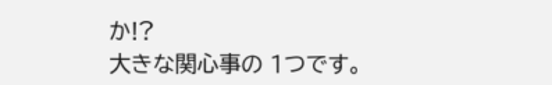か!?
大きな関心事の 1つです。